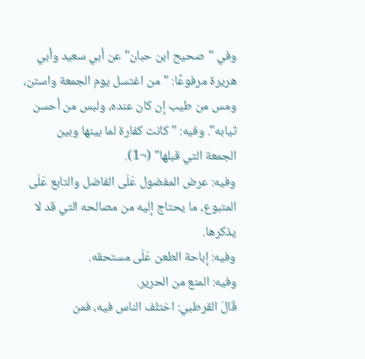وفي "صحيح ابن حبان" عن أبي سعيد وأبي هريرة مرفوعًا: "من اغتسل يوم الجمعة واستن، ومس من طيب إن كان عنده، ولبس من أحسن ثيابه". وفيه: "كانت كفارة لما بينها وبين الجمعة التي قبلها" (¬1).
وفيه: عرض المفضول عَلَى الفاضل والتابع عَلَى المتبوع، ما يحتاج إليه من مصالحه التي قد لا يذكرها.
وفيه: إباحة الطعن عَلَى مستحقه.
وفيه: المنع من الحرير.
قَالَ القرطبي: اختلف الناس فيه، فمن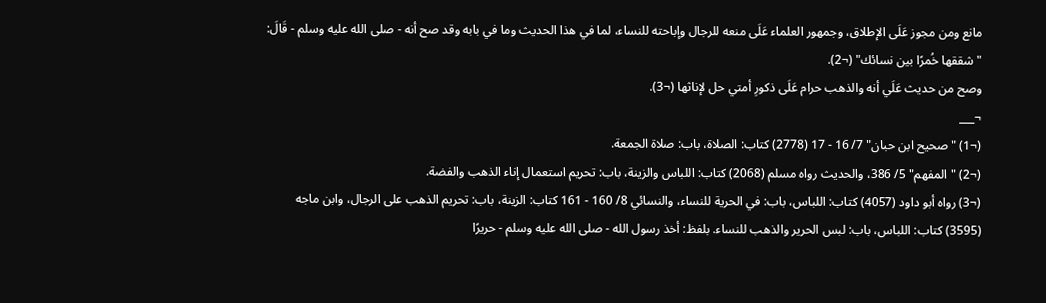مانع ومن مجوز عَلَى الإطلاق، وجمهور العلماء عَلَى منعه للرجال وإباحته للنساء، لما في هذا الحديث وما في بابه وقد صح أنه - صلى الله عليه وسلم - قَالَ: "شققها خُمرًا بين نسائك" (¬2).
وصح من حديث عَلَي أنه والذهب حرام عَلَى ذكورِ أمتي حل لإناثها (¬3).
¬___
(¬1) "صحيح ابن حبان" 7/ 16 - 17 (2778) كتاب: الصلاة، باب: صلاة الجمعة.
(¬2) "المفهم" 5/ 386، والحديث رواه مسلم (2068) كتاب: اللباس والزينة، باب: تحريم استعمال إناء الذهب والفضة.
(¬3) رواه أبو داود (4057) كتاب: اللباس، باب: في الحرية للنساء، والنسائي 8/ 160 - 161 كتاب: الزينة، باب: تحريم الذهب على الرجال، وابن ماجه (3595) كتاب: اللباس، باب: لبس الحرير والذهب للنساء. بلفظ: أخذ رسول الله - صلى الله عليه وسلم - حريرًا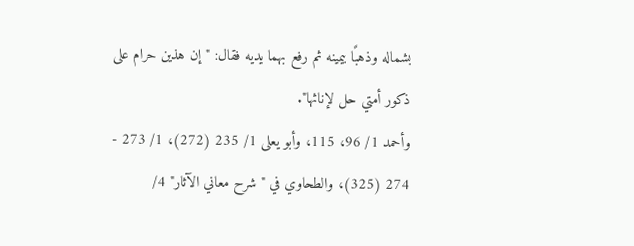بشماله وذهبًا بيمينه ثم رفع بهما يديه فقال: "إن هذين حرام على ذكور أمتي حل لإناثها".
وأحمد 1/ 96، 115، وأبو يعلى 1/ 235 (272)، 1/ 273 - 274 (325)، والطحاوي في "شرح معاني الآثار" 4/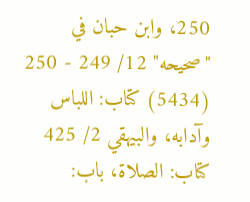250، وابن حبان في "صحيحه" 12/ 249 - 250 (5434) كتاب: اللباس وآدابه، والبيهقي 2/ 425 كتاب: الصلاة، باب: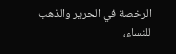الرخصة في الحرير والذهب للنساء،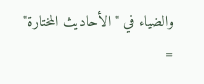والضياء في "الأحاديث المختارة" =